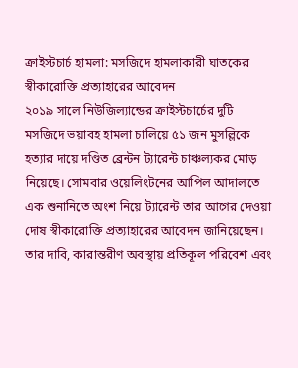ক্রাইস্টচার্চ হামলা: মসজিদে হামলাকারী ঘাতকের স্বীকারোক্তি প্রত্যাহারের আবেদন
২০১৯ সালে নিউজিল্যান্ডের ক্রাইস্টচার্চের দুটি মসজিদে ভয়াবহ হামলা চালিয়ে ৫১ জন মুসল্লিকে হত্যার দায়ে দণ্ডিত ব্রেন্টন ট্যারেন্ট চাঞ্চল্যকর মোড় নিয়েছে। সোমবার ওয়েলিংটনের আপিল আদালতে এক শুনানিতে অংশ নিয়ে ট্যারেন্ট তার আগের দেওয়া দোষ স্বীকারোক্তি প্রত্যাহারের আবেদন জানিয়েছেন। তার দাবি, কারান্তরীণ অবস্থায় প্রতিকূল পরিবেশ এবং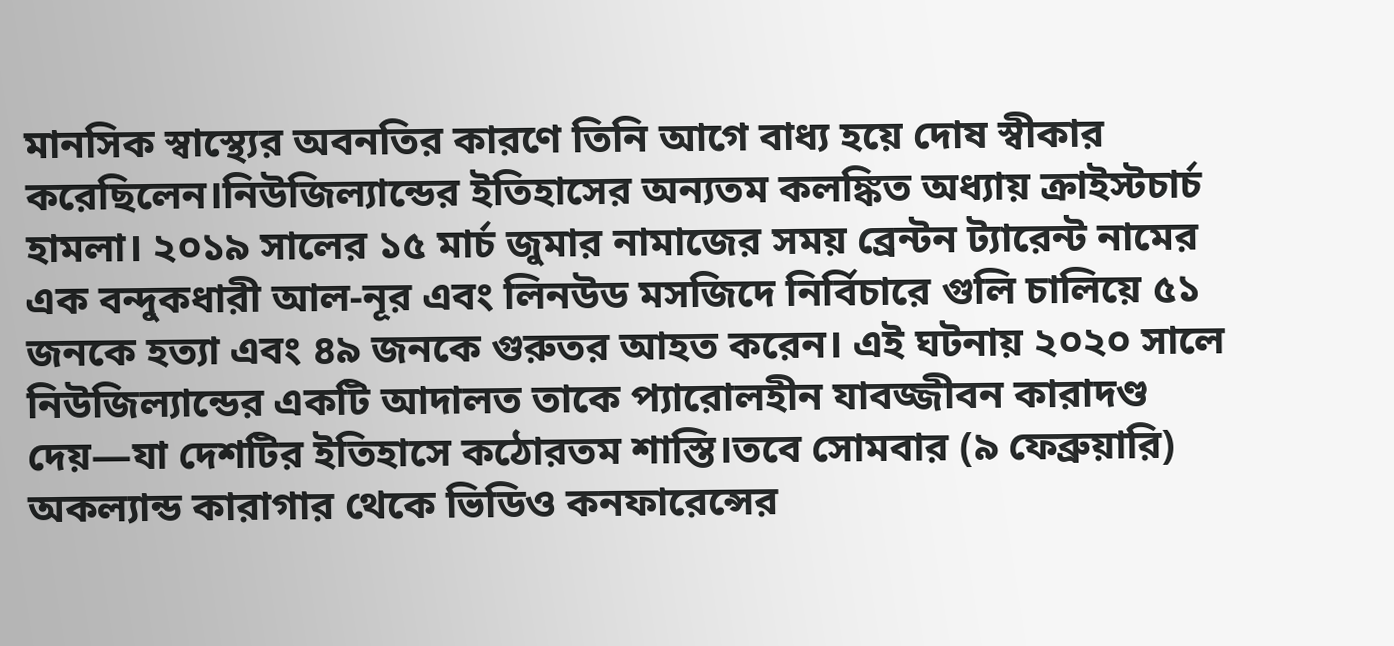মানসিক স্বাস্থ্যের অবনতির কারণে তিনি আগে বাধ্য হয়ে দোষ স্বীকার করেছিলেন।নিউজিল্যান্ডের ইতিহাসের অন্যতম কলঙ্কিত অধ্যায় ক্রাইস্টচার্চ হামলা। ২০১৯ সালের ১৫ মার্চ জুমার নামাজের সময় ব্রেন্টন ট্যারেন্ট নামের এক বন্দুকধারী আল-নূর এবং লিনউড মসজিদে নির্বিচারে গুলি চালিয়ে ৫১ জনকে হত্যা এবং ৪৯ জনকে গুরুতর আহত করেন। এই ঘটনায় ২০২০ সালে নিউজিল্যান্ডের একটি আদালত তাকে প্যারোলহীন যাবজ্জীবন কারাদণ্ড দেয়—যা দেশটির ইতিহাসে কঠোরতম শাস্তি।তবে সোমবার (৯ ফেব্রুয়ারি) অকল্যান্ড কারাগার থেকে ভিডিও কনফারেন্সের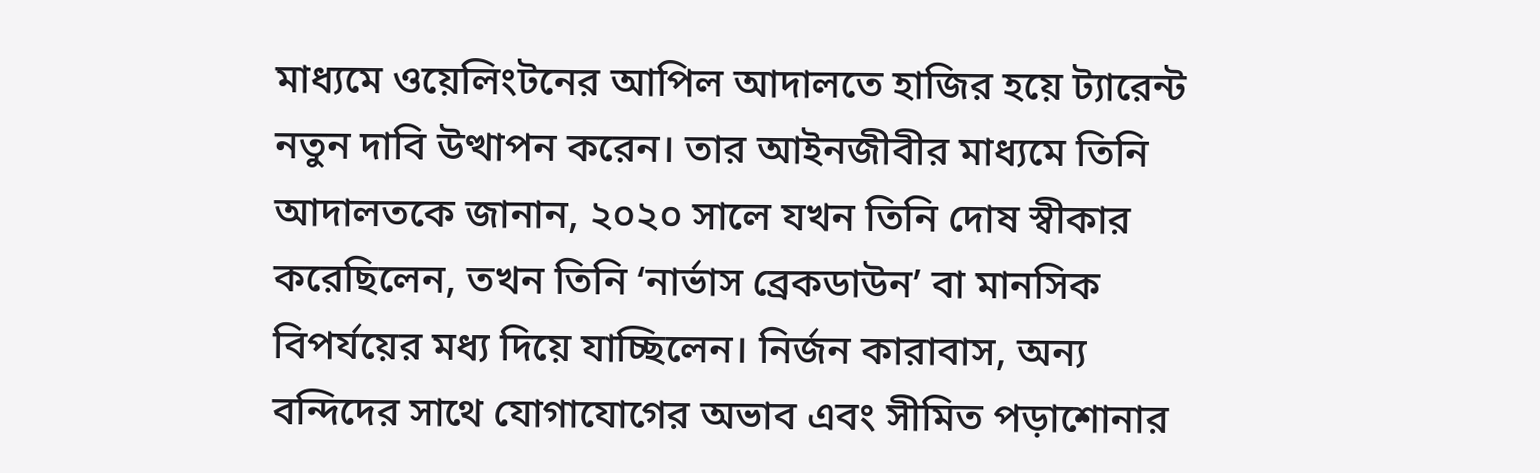মাধ্যমে ওয়েলিংটনের আপিল আদালতে হাজির হয়ে ট্যারেন্ট নতুন দাবি উত্থাপন করেন। তার আইনজীবীর মাধ্যমে তিনি আদালতকে জানান, ২০২০ সালে যখন তিনি দোষ স্বীকার করেছিলেন, তখন তিনি ‘নার্ভাস ব্রেকডাউন’ বা মানসিক বিপর্যয়ের মধ্য দিয়ে যাচ্ছিলেন। নির্জন কারাবাস, অন্য বন্দিদের সাথে যোগাযোগের অভাব এবং সীমিত পড়াশোনার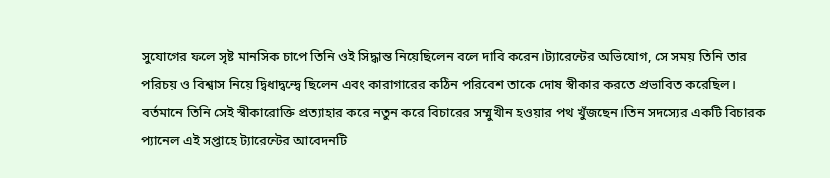সুযোগের ফলে সৃষ্ট মানসিক চাপে তিনি ওই সিদ্ধান্ত নিয়েছিলেন বলে দাবি করেন।ট্যারেন্টের অভিযোগ, সে সময় তিনি তার পরিচয় ও বিশ্বাস নিয়ে দ্বিধাদ্বন্দ্বে ছিলেন এবং কারাগারের কঠিন পরিবেশ তাকে দোষ স্বীকার করতে প্রভাবিত করেছিল। বর্তমানে তিনি সেই স্বীকারোক্তি প্রত্যাহার করে নতুন করে বিচারের সম্মুখীন হওয়ার পথ খুঁজছেন।তিন সদস্যের একটি বিচারক প্যানেল এই সপ্তাহে ট্যারেন্টের আবেদনটি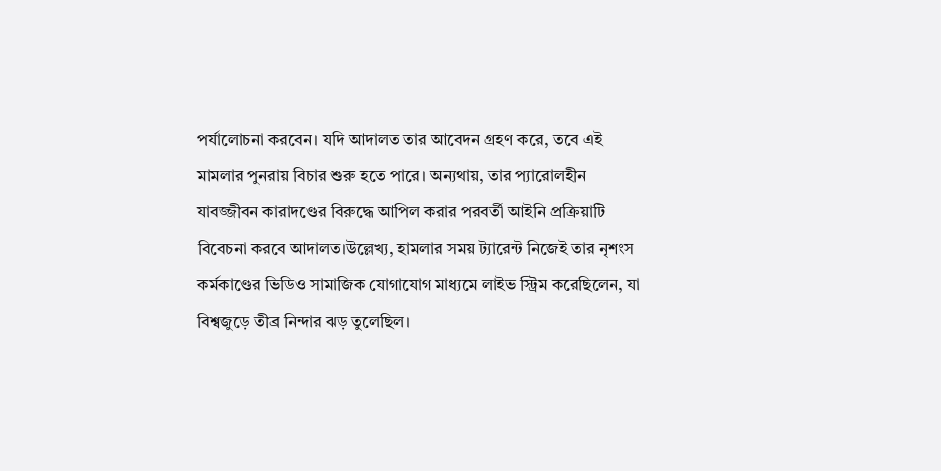পর্যালোচনা করবেন। যদি আদালত তার আবেদন গ্রহণ করে, তবে এই মামলার পুনরায় বিচার শুরু হতে পারে। অন্যথায়, তার প্যারোলহীন যাবজ্জীবন কারাদণ্ডের বিরুদ্ধে আপিল করার পরবর্তী আইনি প্রক্রিয়াটি বিবেচনা করবে আদালত।উল্লেখ্য, হামলার সময় ট্যারেন্ট নিজেই তার নৃশংস কর্মকাণ্ডের ভিডিও সামাজিক যোগাযোগ মাধ্যমে লাইভ স্ট্রিম করেছিলেন, যা বিশ্বজুড়ে তীব্র নিন্দার ঝড় তুলেছিল।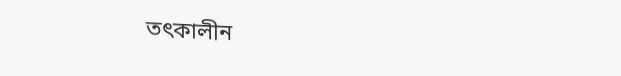তৎকালীন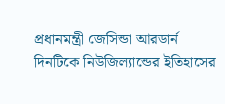প্রধানমন্ত্রী জেসিন্ডা আরডার্ন দিনটিকে নিউজিল্যান্ডের ইতিহাসের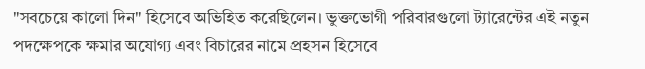"সবচেয়ে কালো দিন" হিসেবে অভিহিত করেছিলেন। ভুক্তভোগী পরিবারগুলো ট্যারেন্টের এই নতুন পদক্ষেপকে ক্ষমার অযোগ্য এবং বিচারের নামে প্রহসন হিসেবে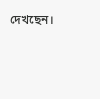দেখছেন।